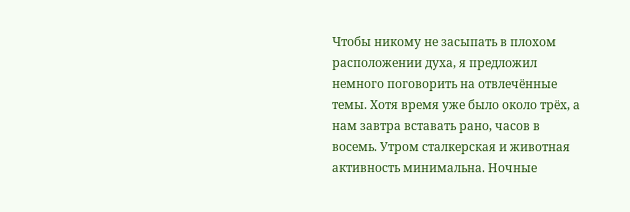Чтобы никому не засыпать в плохом расположении духа, я предложил немного поговорить на отвлечённые темы. Хотя время уже было около трёх, а нам завтра вставать рано, часов в восемь. Утром сталкерская и животная активность минимальна. Ночные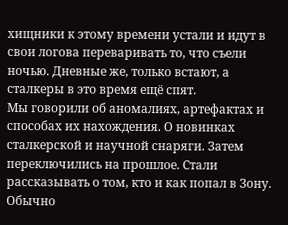хищники к этому времени устали и идут в свои логова переваривать то, что съели ночью. Дневные же, только встают, а сталкеры в это время ещё спят.
Мы говорили об аномалиях, артефактах и способах их нахождения. О новинках сталкерской и научной снаряги. Затем переключились на прошлое. Стали рассказывать о том, кто и как попал в Зону. Обычно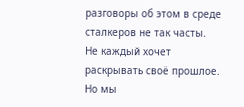разговоры об этом в среде сталкеров не так часты. Не каждый хочет раскрывать своё прошлое. Но мы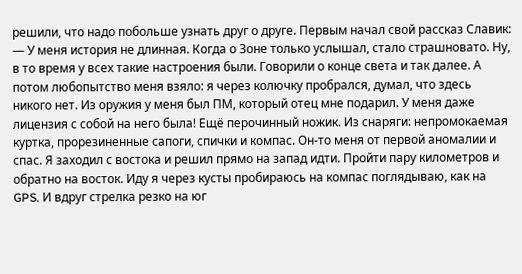решили, что надо побольше узнать друг о друге. Первым начал свой рассказ Славик:
— У меня история не длинная. Когда о Зоне только услышал, стало страшновато. Ну, в то время у всех такие настроения были. Говорили о конце света и так далее. А потом любопытство меня взяло: я через колючку пробрался, думал, что здесь никого нет. Из оружия у меня был ПМ, который отец мне подарил. У меня даже лицензия с собой на него была! Ещё перочинный ножик. Из снаряги: непромокаемая куртка, прорезиненные сапоги, спички и компас. Он-то меня от первой аномалии и спас. Я заходил с востока и решил прямо на запад идти. Пройти пару километров и обратно на восток. Иду я через кусты пробираюсь на компас поглядываю, как на GPS. И вдруг стрелка резко на юг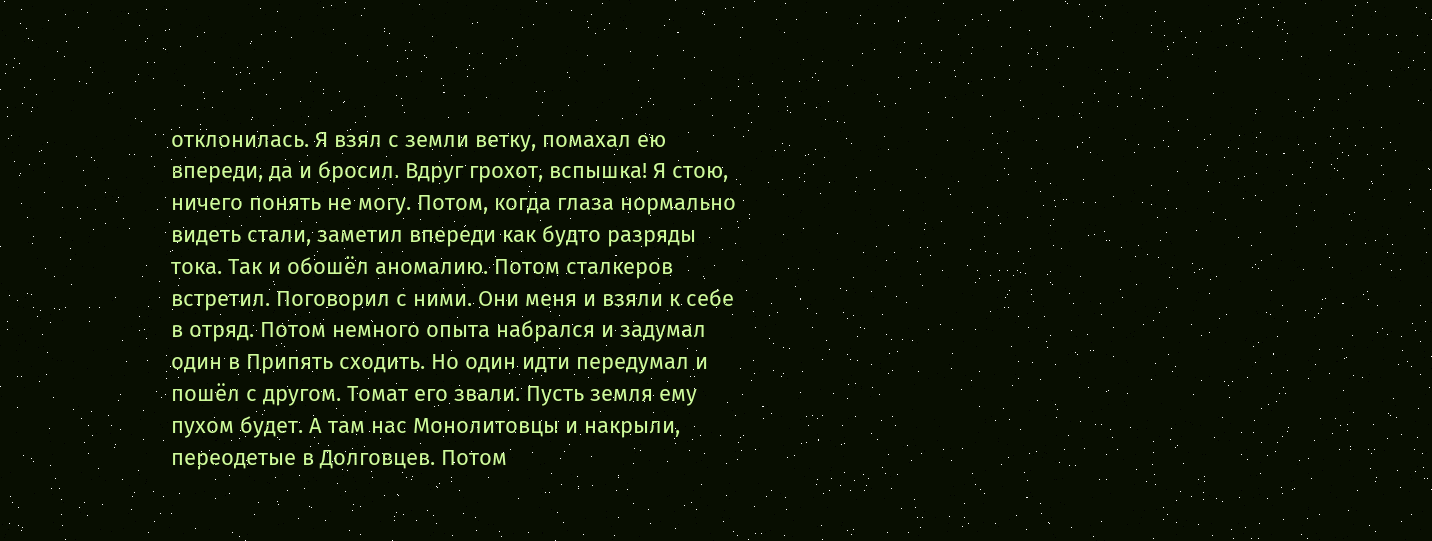отклонилась. Я взял с земли ветку, помахал ею впереди, да и бросил. Вдруг грохот, вспышка! Я стою, ничего понять не могу. Потом, когда глаза нормально видеть стали, заметил впереди как будто разряды тока. Так и обошёл аномалию. Потом сталкеров встретил. Поговорил с ними. Они меня и взяли к себе в отряд. Потом немного опыта набрался и задумал один в Припять сходить. Но один идти передумал и пошёл с другом. Томат его звали. Пусть земля ему пухом будет. А там нас Монолитовцы и накрыли, переодетые в Долговцев. Потом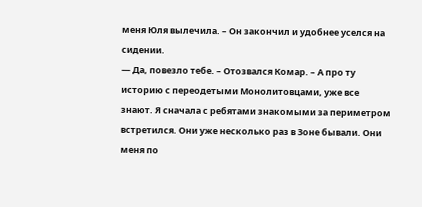меня Юля вылечила. – Он закончил и удобнее уселся на сидении.
— Да, повезло тебе. – Отозвался Комар. – А про ту историю с переодетыми Монолитовцами, уже все знают. Я сначала с ребятами знакомыми за периметром встретился. Они уже несколько раз в Зоне бывали. Они меня по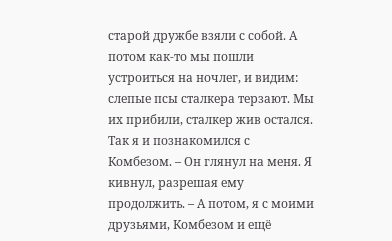старой дружбе взяли с собой. А потом как-то мы пошли устроиться на ночлег, и видим: слепые псы сталкера терзают. Мы их прибили, сталкер жив остался. Так я и познакомился с Комбезом. – Он глянул на меня. Я кивнул, разрешая ему продолжить. – А потом, я с моими друзьями, Комбезом и ещё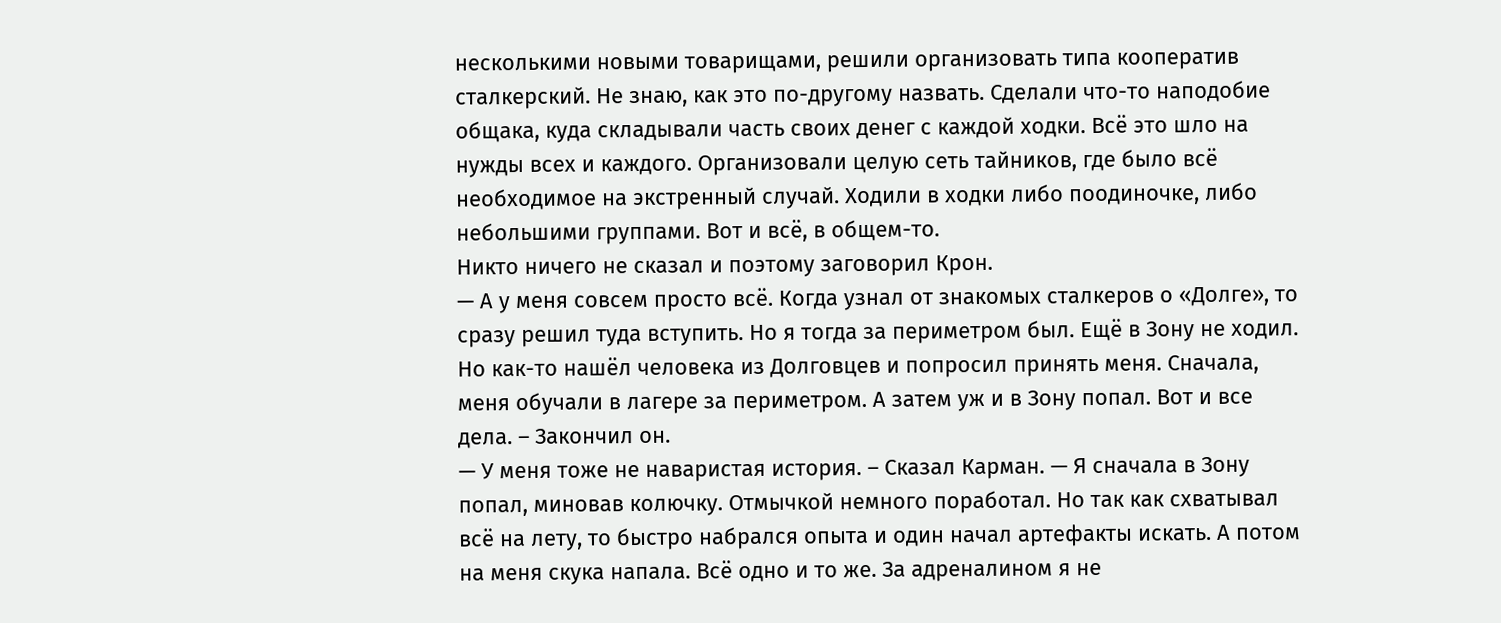несколькими новыми товарищами, решили организовать типа кооператив сталкерский. Не знаю, как это по-другому назвать. Сделали что-то наподобие общака, куда складывали часть своих денег с каждой ходки. Всё это шло на нужды всех и каждого. Организовали целую сеть тайников, где было всё необходимое на экстренный случай. Ходили в ходки либо поодиночке, либо небольшими группами. Вот и всё, в общем-то.
Никто ничего не сказал и поэтому заговорил Крон.
— А у меня совсем просто всё. Когда узнал от знакомых сталкеров о «Долге», то сразу решил туда вступить. Но я тогда за периметром был. Ещё в Зону не ходил. Но как-то нашёл человека из Долговцев и попросил принять меня. Сначала, меня обучали в лагере за периметром. А затем уж и в Зону попал. Вот и все дела. – Закончил он.
— У меня тоже не наваристая история. – Сказал Карман. — Я сначала в Зону попал, миновав колючку. Отмычкой немного поработал. Но так как схватывал всё на лету, то быстро набрался опыта и один начал артефакты искать. А потом на меня скука напала. Всё одно и то же. За адреналином я не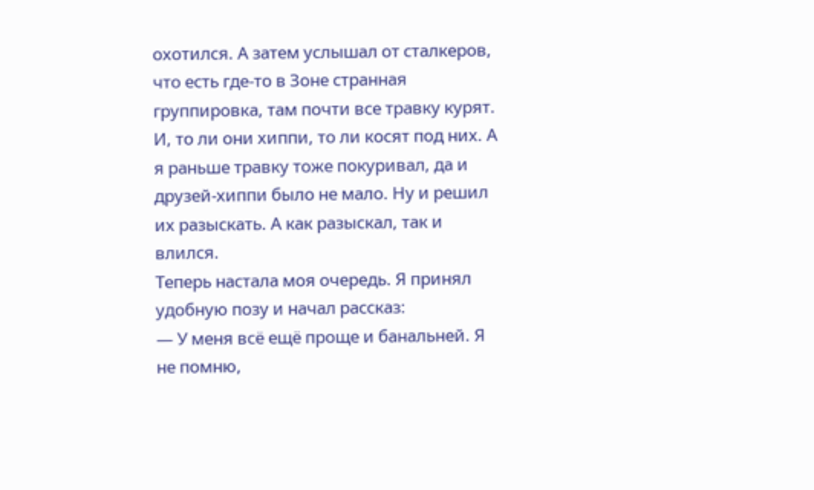охотился. А затем услышал от сталкеров, что есть где-то в Зоне странная группировка, там почти все травку курят. И, то ли они хиппи, то ли косят под них. А я раньше травку тоже покуривал, да и друзей-хиппи было не мало. Ну и решил их разыскать. А как разыскал, так и влился.
Теперь настала моя очередь. Я принял удобную позу и начал рассказ:
— У меня всё ещё проще и банальней. Я не помню,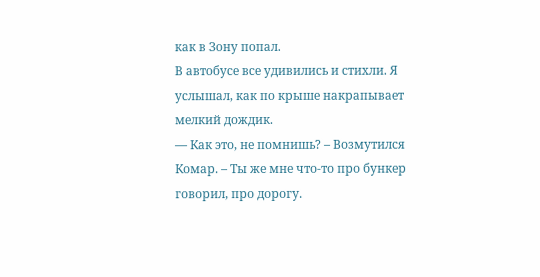как в Зону попал.
В автобусе все удивились и стихли. Я услышал, как по крыше накрапывает мелкий дождик.
— Как это, не помнишь? – Возмутился Комар. – Ты же мне что-то про бункер говорил, про дорогу.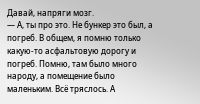Давай, напряги мозг.
— А, ты про это. Не бункер это был, а погреб. В общем, я помню только какую-то асфальтовую дорогу и погреб. Помню, там было много народу, а помещение было маленьким. Всё тряслось. А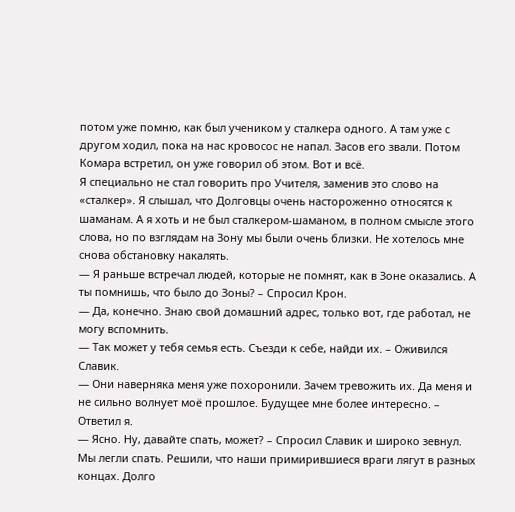потом уже помню, как был учеником у сталкера одного. А там уже с другом ходил, пока на нас кровосос не напал. Засов его звали. Потом Комара встретил, он уже говорил об этом. Вот и всё.
Я специально не стал говорить про Учителя, заменив это слово на «сталкер». Я слышал, что Долговцы очень настороженно относятся к шаманам. А я хоть и не был сталкером-шаманом, в полном смысле этого слова, но по взглядам на Зону мы были очень близки. Не хотелось мне снова обстановку накалять.
— Я раньше встречал людей, которые не помнят, как в Зоне оказались. А ты помнишь, что было до Зоны? – Спросил Крон.
— Да, конечно. Знаю свой домашний адрес, только вот, где работал, не могу вспомнить.
— Так может у тебя семья есть. Съезди к себе, найди их. – Оживился Славик.
— Они наверняка меня уже похоронили. Зачем тревожить их. Да меня и не сильно волнует моё прошлое. Будущее мне более интересно. – Ответил я.
— Ясно. Ну, давайте спать, может? – Спросил Славик и широко зевнул.
Мы легли спать. Решили, что наши примирившиеся враги лягут в разных концах. Долго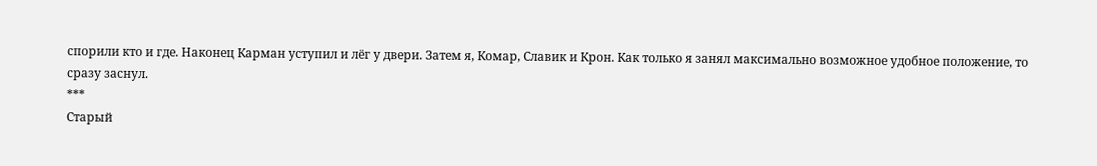спорили кто и где. Наконец Карман уступил и лёг у двери. Затем я, Комар, Славик и Крон. Как только я занял максимально возможное удобное положение, то сразу заснул.
***
Старый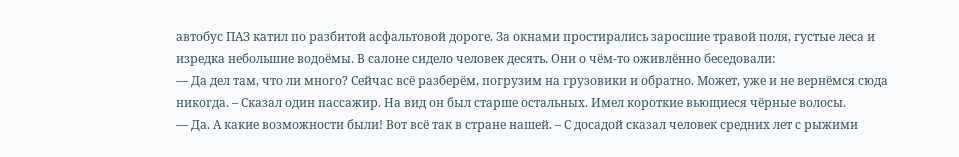автобус ПАЗ катил по разбитой асфальтовой дороге. За окнами простирались заросшие травой поля, густые леса и изредка небольшие водоёмы. В салоне сидело человек десять. Они о чём-то оживлённо беседовали:
— Да дел там, что ли много? Сейчас всё разберём, погрузим на грузовики и обратно. Может, уже и не вернёмся сюда никогда. – Сказал один пассажир. На вид он был старше остальных. Имел короткие вьющиеся чёрные волосы.
— Да. А какие возможности были! Вот всё так в стране нашей. – С досадой сказал человек средних лет с рыжими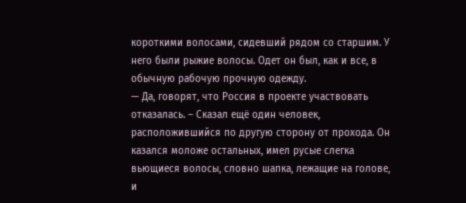короткими волосами, сидевший рядом со старшим. У него были рыжие волосы. Одет он был, как и все, в обычную рабочую прочную одежду.
— Да, говорят, что Россия в проекте участвовать отказалась. – Сказал ещё один человек, расположившийся по другую сторону от прохода. Он казался моложе остальных, имел русые слегка вьющиеся волосы, словно шапка, лежащие на голове, и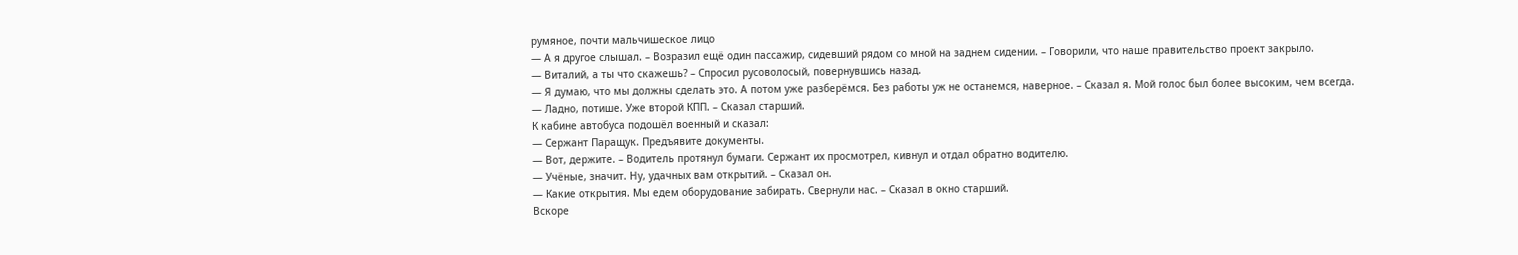румяное, почти мальчишеское лицо
— А я другое слышал. – Возразил ещё один пассажир, сидевший рядом со мной на заднем сидении. – Говорили, что наше правительство проект закрыло.
— Виталий, а ты что скажешь? – Спросил русоволосый, повернувшись назад.
— Я думаю, что мы должны сделать это. А потом уже разберёмся. Без работы уж не останемся, наверное. – Сказал я. Мой голос был более высоким, чем всегда.
— Ладно, потише. Уже второй КПП. – Сказал старший.
К кабине автобуса подошёл военный и сказал:
— Сержант Паращук. Предъявите документы.
— Вот, держите. – Водитель протянул бумаги. Сержант их просмотрел, кивнул и отдал обратно водителю.
— Учёные, значит. Ну, удачных вам открытий. – Сказал он.
— Какие открытия. Мы едем оборудование забирать. Свернули нас. – Сказал в окно старший.
Вскоре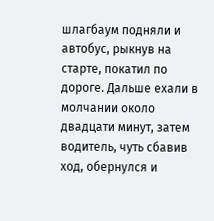шлагбаум подняли и автобус, рыкнув на старте, покатил по дороге. Дальше ехали в молчании около двадцати минут, затем водитель, чуть сбавив ход, обернулся и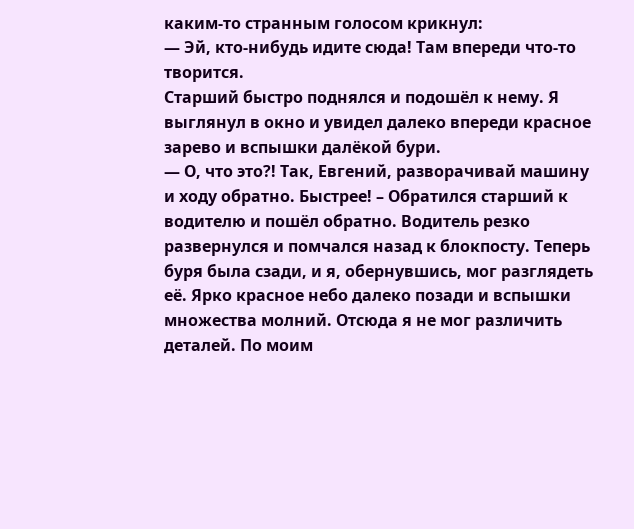каким-то странным голосом крикнул:
— Эй, кто-нибудь идите сюда! Там впереди что-то творится.
Старший быстро поднялся и подошёл к нему. Я выглянул в окно и увидел далеко впереди красное зарево и вспышки далёкой бури.
— О, что это?! Так, Евгений, разворачивай машину и ходу обратно. Быстрее! – Обратился старший к водителю и пошёл обратно. Водитель резко развернулся и помчался назад к блокпосту. Теперь буря была сзади, и я, обернувшись, мог разглядеть её. Ярко красное небо далеко позади и вспышки множества молний. Отсюда я не мог различить деталей. По моим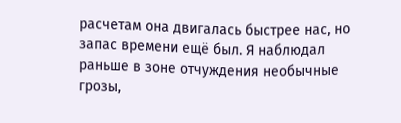расчетам она двигалась быстрее нас, но запас времени ещё был. Я наблюдал раньше в зоне отчуждения необычные грозы,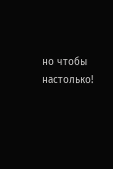но чтобы настолько!